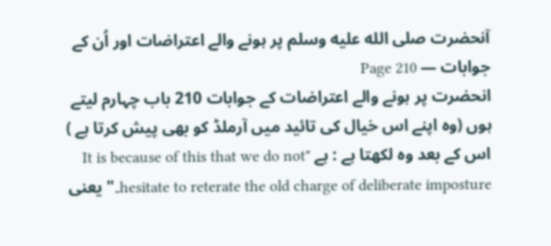آنحضرت صلى الله عليه وسلم پر ہونے والے اعتراضات اور اُن کے جوابات — Page 210
انحضرت پر ہونے والے اعتراضات کے جوابات 210 باب چہارم لیتے ہوں (وہ اپنے اس خیال کی تائید میں آرملڈ کو بھی پیش کرتا ہے ) اس کے بعد وہ لکھتا ہے : ہے "It is because of this that we do not hesitate to reterate the old charge of deliberate imposture۔" یعنی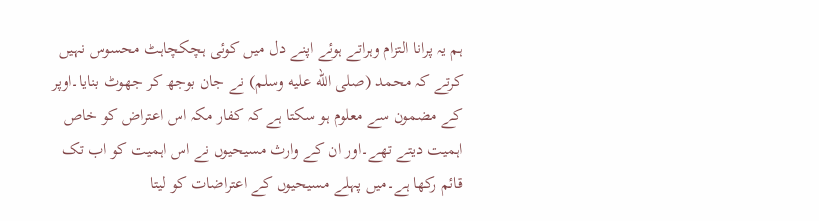ہم یہ پرانا التزام وہراتے ہوئے اپنے دل میں کوئی ہچکچاہٹ محسوس نہیں کرتے کہ محمد (صلى الله عليه وسلم) نے جان بوجھ کر جھوٹ بنایا۔اوپر کے مضمون سے معلوم ہو سکتا ہے کہ کفار مکہ اس اعتراض کو خاص اہمیت دیتے تھے۔اور ان کے وارث مسیحیوں نے اس اہمیت کو اب تک قائم رکھا ہے۔میں پہلے مسیحیوں کے اعتراضات کو لیتا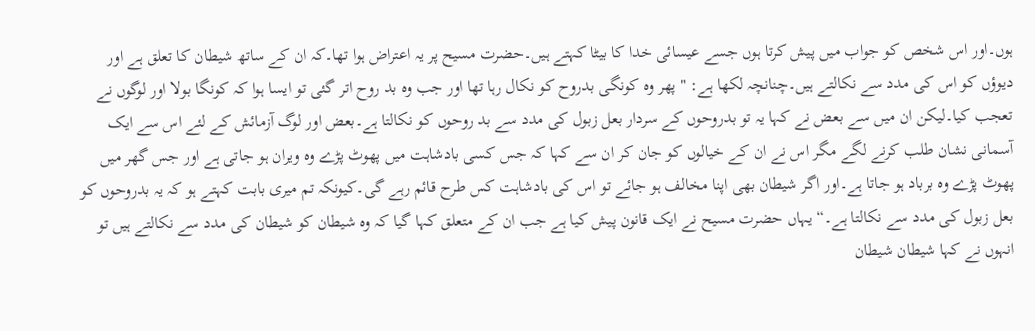ہوں۔اور اس شخص کو جواب میں پیش کرتا ہوں جسے عیسائی خدا کا بیٹا کہتے ہیں۔حضرت مسیح پر یہ اعتراض ہوا تھا۔کہ ان کے ساتھ شیطان کا تعلق ہے اور دیوؤں کو اس کی مدد سے نکالتے ہیں۔چنانچہ لکھا ہے: " پھر وہ کونگی بدروح کو نکال رہا تھا اور جب وہ بد روح اتر گئی تو ایسا ہوا کہ کونگا بولا اور لوگوں نے تعجب کیا۔لیکن ان میں سے بعض نے کہا یہ تو بدروحوں کے سردار بعل زبول کی مدد سے بد روحوں کو نکالتا ہے۔بعض اور لوگ آزمائش کے لئے اس سے ایک آسمانی نشان طلب کرنے لگے مگر اس نے ان کے خیالوں کو جان کر ان سے کہا کہ جس کسی بادشاہت میں پھوٹ پڑے وہ ویران ہو جاتی ہے اور جس گھر میں پھوٹ پڑے وہ برباد ہو جاتا ہے۔اور اگر شیطان بھی اپنا مخالف ہو جائے تو اس کی بادشاہت کس طرح قائم رہے گی۔کیونکہ تم میری بابت کہتے ہو کہ یہ بدروحوں کو بعل زبول کی مدد سے نکالتا ہے۔“ یہاں حضرت مسیح نے ایک قانون پیش کیا ہے جب ان کے متعلق کہا گیا کہ وہ شیطان کو شیطان کی مدد سے نکالتے ہیں تو انہوں نے کہا شیطان شیطان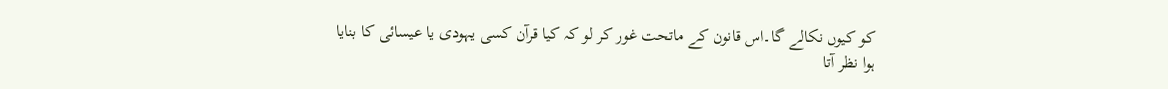کو کیوں نکالے گا۔اس قانون کے ماتحت غور کر لو کہ کیا قرآن کسی یہودی یا عیسائی کا بنایا ہوا نظر آتا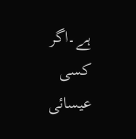ہے۔اگر کسی عیسائی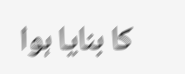کا بنایا ہوا